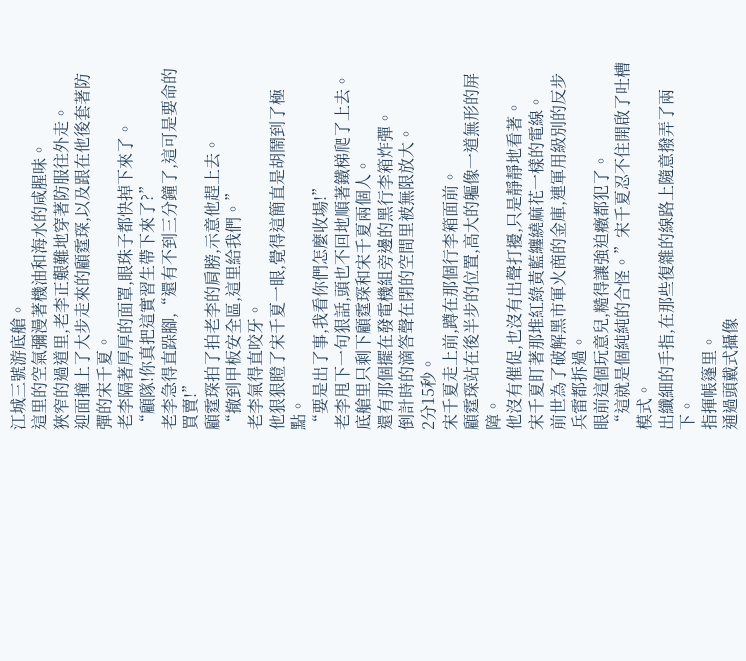江城三號游底艙。
這里的空氣彌漫著機油和海水的咸腥味。
狹窄的過道里,老李正艱難地穿著防服往外走。
迎面撞上了大步走來的顧霆琛,以及跟在他後套著防彈的宋千夏。
老李隔著厚厚的面罩,眼珠子都快掉下來了。
“顧隊!你真把這實習生帶下來了?”
老李急得直跺腳,“還有不到三分鐘了,這可是要命的買賣!”
顧霆琛拍了拍老李的肩膀,示意他趕上去。
“撤到甲板安全區,這里給我們。”
老李氣得直咬牙。
他狠狠瞪了宋千夏一眼,覺得這簡直是胡鬧到了極點。
“要是出了事,我看你們怎麼收場!”
老李甩下一句狠話,頭也不回地順著鐵梯爬了上去。
底艙里只剩下顧霆琛和宋千夏兩個人。
還有那個擺在發電機組旁邊的黑行李箱炸彈。
倒計時的滴答聲在閉的空間里被無限放大。
2分15秒。
宋千夏走上前,蹲在那個行李箱面前。
顧霆琛站在後半步的位置,高大的軀像一道無形的屏障。
他沒有催促,也沒有出聲打擾,只是靜靜地看著。
宋千夏盯著那堆紅綠黃藍纏繞麻花一樣的電線。
前世為了破解黑市軍火商的金庫,連軍用級別的反步兵雷都拆過。
眼前這個玩意兒,糙得讓強迫癥都犯了。
“這就是個純純的合怪。”宋千夏忍不住開啟了吐槽模式。
出纖細的手指,在那些復雜的線路上隨意撥弄了兩下。
指揮帳篷里。
通過頭戴式攝像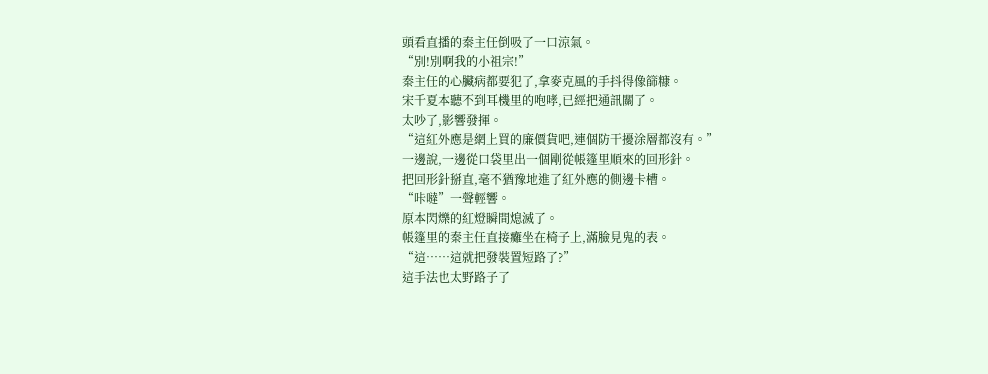頭看直播的秦主任倒吸了一口涼氣。
“別!別啊我的小祖宗!”
秦主任的心臟病都要犯了,拿麥克風的手抖得像篩糠。
宋千夏本聽不到耳機里的咆哮,已經把通訊關了。
太吵了,影響發揮。
“這紅外應是網上買的廉價貨吧,連個防干擾涂層都沒有。”
一邊說,一邊從口袋里出一個剛從帳篷里順來的回形針。
把回形針掰直,毫不猶豫地進了紅外應的側邊卡槽。
“咔噠”一聲輕響。
原本閃爍的紅燈瞬間熄滅了。
帳篷里的秦主任直接癱坐在椅子上,滿臉見鬼的表。
“這……這就把發裝置短路了?”
這手法也太野路子了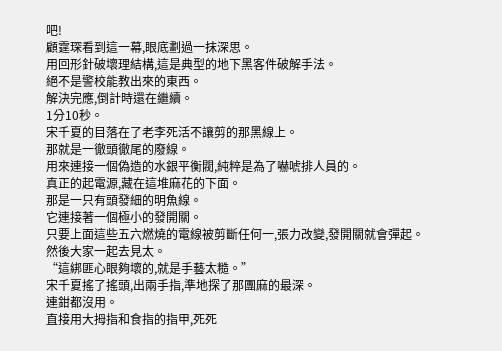吧!
顧霆琛看到這一幕,眼底劃過一抹深思。
用回形針破壞理結構,這是典型的地下黑客件破解手法。
絕不是警校能教出來的東西。
解決完應,倒計時還在繼續。
1分10秒。
宋千夏的目落在了老李死活不讓剪的那黑線上。
那就是一徹頭徹尾的廢線。
用來連接一個偽造的水銀平衡閥,純粹是為了嚇唬排人員的。
真正的起電源,藏在這堆麻花的下面。
那是一只有頭發細的明魚線。
它連接著一個極小的發開關。
只要上面這些五六燃燒的電線被剪斷任何一,張力改變,發開關就會彈起。
然後大家一起去見太。
“這綁匪心眼夠壞的,就是手藝太糙。”
宋千夏搖了搖頭,出兩手指,準地探了那團麻的最深。
連鉗都沒用。
直接用大拇指和食指的指甲,死死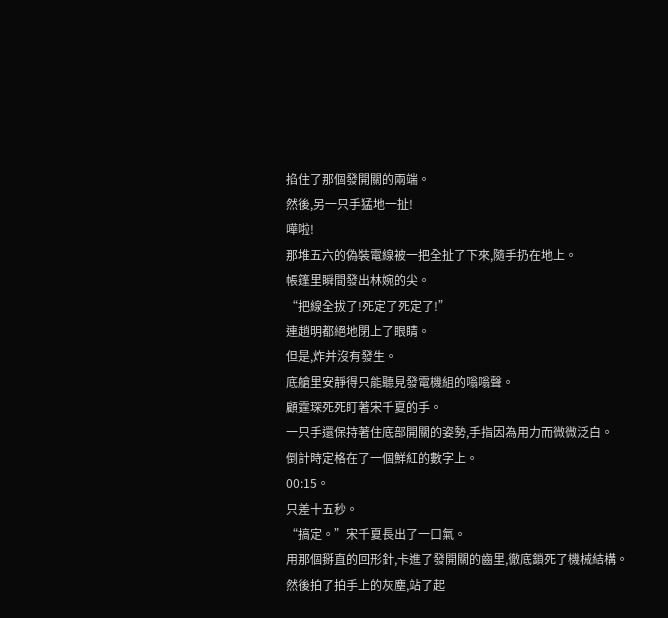掐住了那個發開關的兩端。
然後,另一只手猛地一扯!
嘩啦!
那堆五六的偽裝電線被一把全扯了下來,隨手扔在地上。
帳篷里瞬間發出林婉的尖。
“把線全拔了!死定了死定了!”
連趙明都絕地閉上了眼睛。
但是,炸并沒有發生。
底艙里安靜得只能聽見發電機組的嗡嗡聲。
顧霆琛死死盯著宋千夏的手。
一只手還保持著住底部開關的姿勢,手指因為用力而微微泛白。
倒計時定格在了一個鮮紅的數字上。
00:15。
只差十五秒。
“搞定。”宋千夏長出了一口氣。
用那個掰直的回形針,卡進了發開關的齒里,徹底鎖死了機械結構。
然後拍了拍手上的灰塵,站了起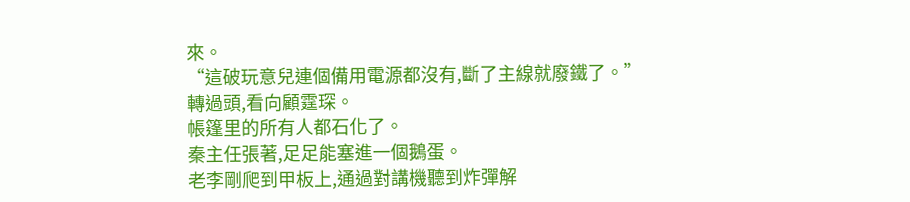來。
“這破玩意兒連個備用電源都沒有,斷了主線就廢鐵了。”
轉過頭,看向顧霆琛。
帳篷里的所有人都石化了。
秦主任張著,足足能塞進一個鵝蛋。
老李剛爬到甲板上,通過對講機聽到炸彈解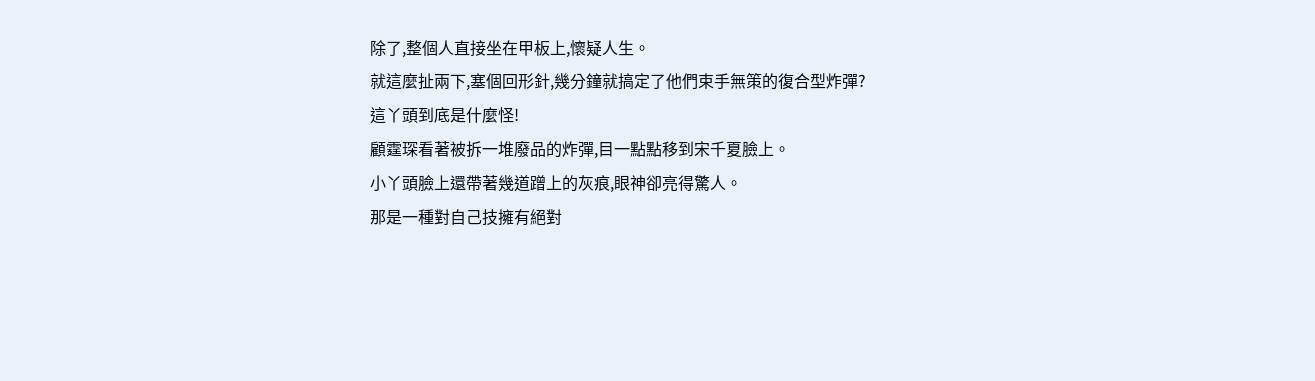除了,整個人直接坐在甲板上,懷疑人生。
就這麼扯兩下,塞個回形針,幾分鐘就搞定了他們束手無策的復合型炸彈?
這丫頭到底是什麼怪!
顧霆琛看著被拆一堆廢品的炸彈,目一點點移到宋千夏臉上。
小丫頭臉上還帶著幾道蹭上的灰痕,眼神卻亮得驚人。
那是一種對自己技擁有絕對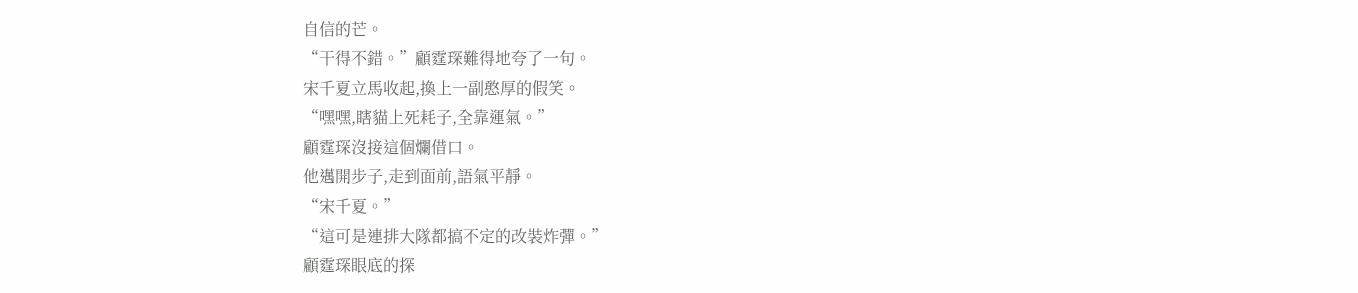自信的芒。
“干得不錯。”顧霆琛難得地夸了一句。
宋千夏立馬收起,換上一副憨厚的假笑。
“嘿嘿,瞎貓上死耗子,全靠運氣。”
顧霆琛沒接這個爛借口。
他邁開步子,走到面前,語氣平靜。
“宋千夏。”
“這可是連排大隊都搞不定的改裝炸彈。”
顧霆琛眼底的探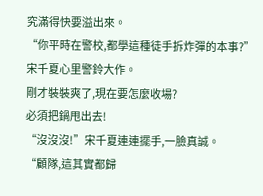究滿得快要溢出來。
“你平時在警校,都學這種徒手拆炸彈的本事?”
宋千夏心里警鈴大作。
剛才裝裝爽了,現在要怎麼收場?
必須把鍋甩出去!
“沒沒沒!”宋千夏連連擺手,一臉真誠。
“顧隊,這其實都歸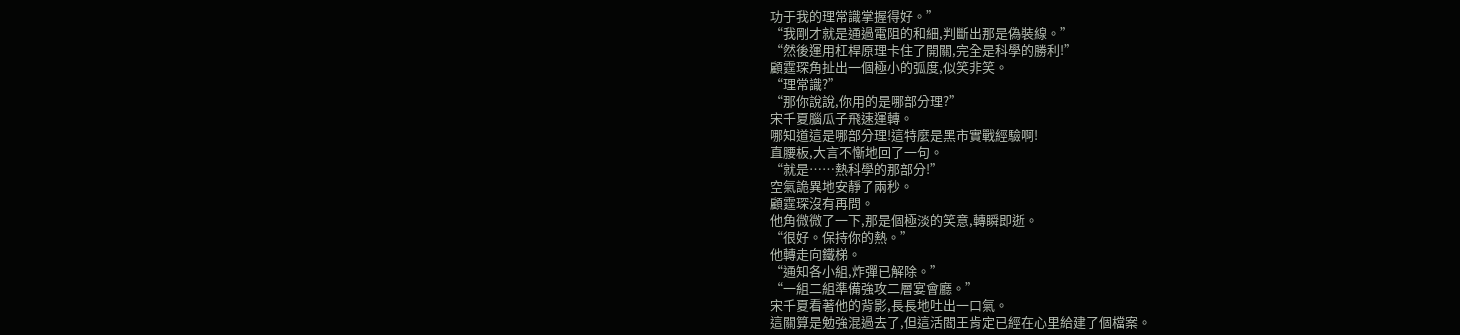功于我的理常識掌握得好。”
“我剛才就是通過電阻的和細,判斷出那是偽裝線。”
“然後運用杠桿原理卡住了開關,完全是科學的勝利!”
顧霆琛角扯出一個極小的弧度,似笑非笑。
“理常識?”
“那你說說,你用的是哪部分理?”
宋千夏腦瓜子飛速運轉。
哪知道這是哪部分理!這特麼是黑市實戰經驗啊!
直腰板,大言不慚地回了一句。
“就是……熱科學的那部分!”
空氣詭異地安靜了兩秒。
顧霆琛沒有再問。
他角微微了一下,那是個極淡的笑意,轉瞬即逝。
“很好。保持你的熱。”
他轉走向鐵梯。
“通知各小組,炸彈已解除。”
“一組二組準備強攻二層宴會廳。”
宋千夏看著他的背影,長長地吐出一口氣。
這關算是勉強混過去了,但這活閻王肯定已經在心里給建了個檔案。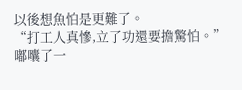以後想魚怕是更難了。
“打工人真慘,立了功還要擔驚怕。”
嘟囔了一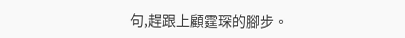句,趕跟上顧霆琛的腳步。